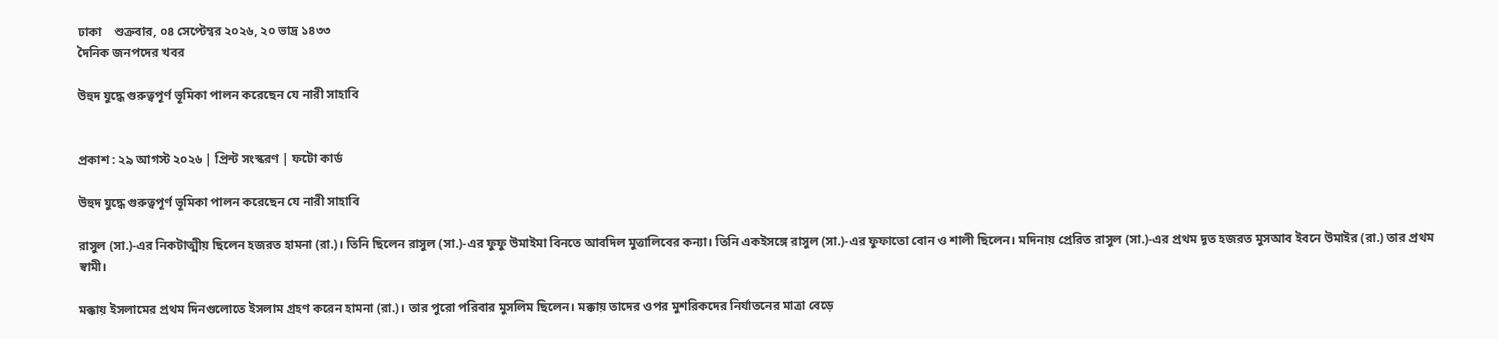ঢাকা    শুক্রবার, ০৪ সেপ্টেম্বর ২০২৬, ২০ ভাদ্র ১৪৩৩
দৈনিক জনপদের খবর

উহুদ যুদ্ধে গুরুত্বপূর্ণ ভূমিকা পালন করেছেন যে নারী সাহাবি


প্রকাশ : ২৯ আগস্ট ২০২৬ | প্রিন্ট সংস্করণ | ফটো কার্ড

উহুদ যুদ্ধে গুরুত্বপূর্ণ ভূমিকা পালন করেছেন যে নারী সাহাবি

রাসুল (সা.)-এর নিকটাত্মীয় ছিলেন হজরত হামনা (রা.)। তিনি ছিলেন রাসুল (সা.)-এর ফুফু উমাইমা বিনতে আবদিল মুত্তালিবের কন্যা। তিনি একইসঙ্গে রাসুল (সা.)-এর ফুফাতো বোন ও শালী ছিলেন। মদিনায় প্রেরিত রাসুল (সা.)-এর প্রথম দূত হজরত মুসআব ইবনে উমাইর (রা.) তার প্রথম স্বামী।

মক্কায় ইসলামের প্রথম দিনগুলোতে ইসলাম গ্রহণ করেন হামনা (রা.)। তার পুরো পরিবার মুসলিম ছিলেন। মক্কায় তাদের ওপর মুশরিকদের নির্যাতনের মাত্রা বেড়ে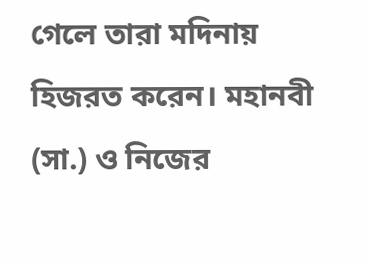গেলে তারা মদিনায় হিজরত করেন। মহানবী (সা.) ও নিজের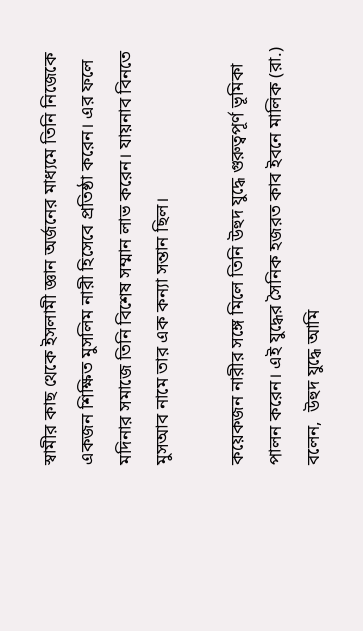স্বামীর কাছ থেকে ইসলামী জ্ঞান অর্জনের মাধ্যমে তিনি নিজেকে একজন শিক্ষিত মুসলিম নারী হিসেবে প্রতিষ্ঠা করেন। এর ফলে মদিনার সমাজে তিনি বিশেষ সম্মান লাভ করেন। যায়নাব বিনতে মুসআব নামে তার এক কন্যা সন্তান ছিল।

কয়েকজন নারীর সঙ্গে মিলে তিনি উহুদ যুদ্ধে গুরুত্বপূর্ণ ভূমিকা পালন করেন। এই যুদ্ধের সৈনিক হজরত কাব ইবনে মালিক (রা.) বলেন,  উহুদ যুদ্ধে আমি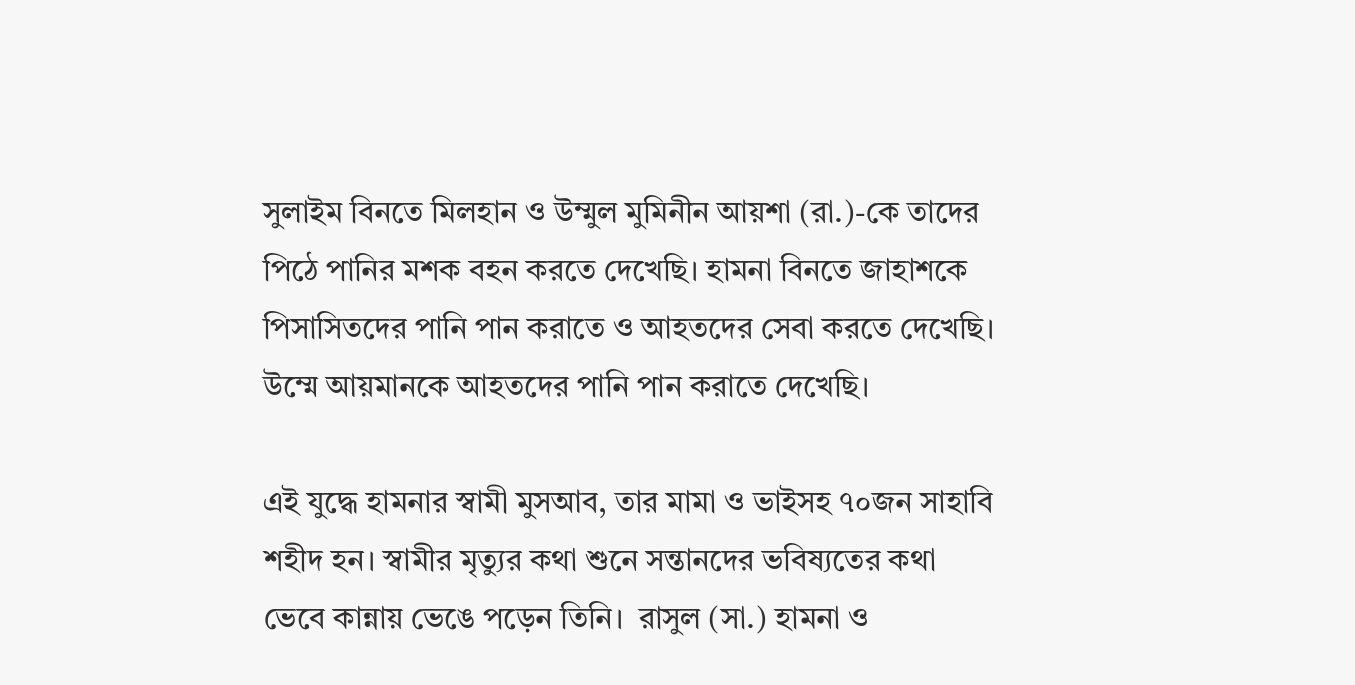সুলাইম বিনতে মিলহান ও উম্মুল মুমিনীন আয়শা (রা.)-কে তাদের পিঠে পানির মশক বহন করতে দেখেছি। হামনা বিনতে জাহাশকে পিসাসিতদের পানি পান করাতে ও আহতদের সেবা করতে দেখেছি। উম্মে আয়মানকে আহতদের পানি পান করাতে দেখেছি।

এই যুদ্ধে হামনার স্বামী মুসআব, তার মামা ও ভাইসহ ৭০জন সাহাবি শহীদ হন। স্বামীর মৃত্যুর কথা শুনে সন্তানদের ভবিষ্যতের কথা ভেবে কান্নায় ভেঙে পড়েন তিনি।  রাসুল (সা.) হামনা ও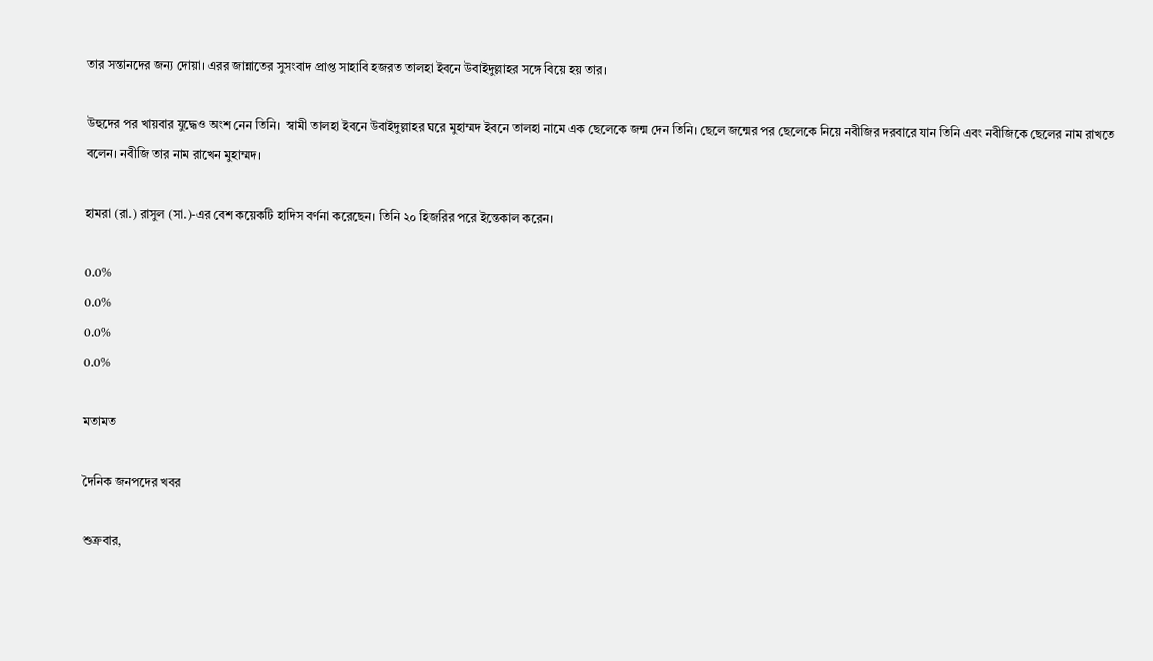তার সন্তানদের জন্য দোয়া। এরর জান্নাতের সুসংবাদ প্রাপ্ত সাহাবি হজরত তালহা ইবনে উবাইদুল্লাহর সঙ্গে বিয়ে হয় তার।

উহুদের পর খায়বার যুদ্ধেও অংশ নেন তিনি।  স্বামী তালহা ইবনে উবাইদুল্লাহর ঘরে মুহাম্মদ ইবনে তালহা নামে এক ছেলেকে জন্ম দেন তিনি। ছেলে জন্মের পর ছেলেকে নিয়ে নবীজির দরবারে যান তিনি এবং নবীজিকে ছেলের নাম রাখতে বলেন। নবীজি তার নাম রাখেন মুহাম্মদ।

হামরা (রা.) রাসুল (সা.)-এর বেশ কয়েকটি হাদিস বর্ণনা করেছেন। তিনি ২০ হিজরির পরে ইন্তেকাল করেন।

0.0%
0.0%
0.0%
0.0%

মতামত

দৈনিক জনপদের খবর

শুক্রবার,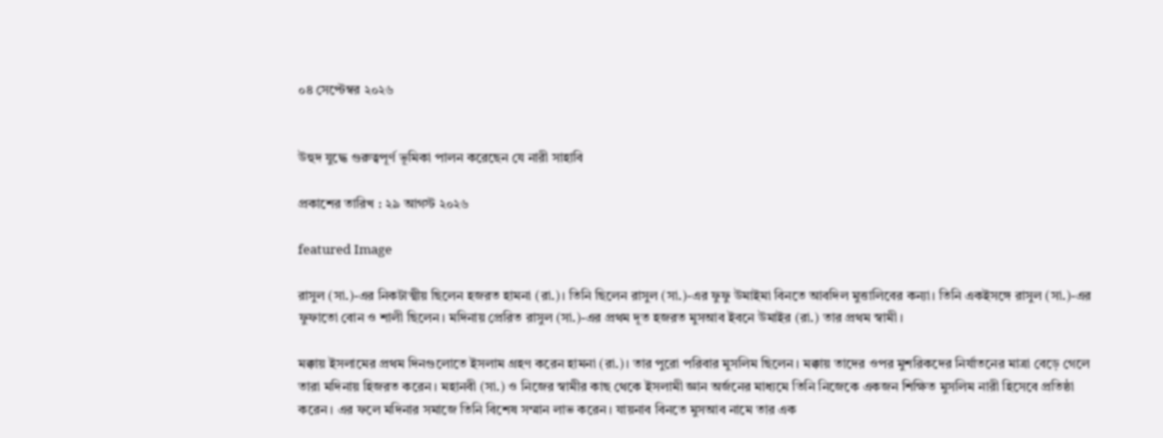০৪ সেপ্টেম্বর ২০২৬


উহুদ যুদ্ধে গুরুত্বপূর্ণ ভূমিকা পালন করেছেন যে নারী সাহাবি

প্রকাশের তারিখ : ২৯ আগস্ট ২০২৬

featured Image

রাসুল (সা.)-এর নিকটাত্মীয় ছিলেন হজরত হামনা (রা.)। তিনি ছিলেন রাসুল (সা.)-এর ফুফু উমাইমা বিনতে আবদিল মুত্তালিবের কন্যা। তিনি একইসঙ্গে রাসুল (সা.)-এর ফুফাতো বোন ও শালী ছিলেন। মদিনায় প্রেরিত রাসুল (সা.)-এর প্রথম দূত হজরত মুসআব ইবনে উমাইর (রা.) তার প্রথম স্বামী।

মক্কায় ইসলামের প্রথম দিনগুলোতে ইসলাম গ্রহণ করেন হামনা (রা.)। তার পুরো পরিবার মুসলিম ছিলেন। মক্কায় তাদের ওপর মুশরিকদের নির্যাতনের মাত্রা বেড়ে গেলে তারা মদিনায় হিজরত করেন। মহানবী (সা.) ও নিজের স্বামীর কাছ থেকে ইসলামী জ্ঞান অর্জনের মাধ্যমে তিনি নিজেকে একজন শিক্ষিত মুসলিম নারী হিসেবে প্রতিষ্ঠা করেন। এর ফলে মদিনার সমাজে তিনি বিশেষ সম্মান লাভ করেন। যায়নাব বিনতে মুসআব নামে তার এক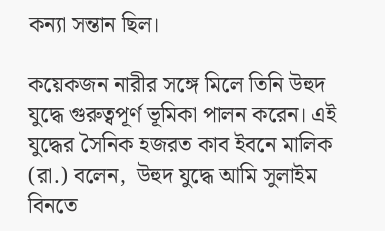কন্যা সন্তান ছিল।

কয়েকজন নারীর সঙ্গে মিলে তিনি উহুদ যুদ্ধে গুরুত্বপূর্ণ ভূমিকা পালন করেন। এই যুদ্ধের সৈনিক হজরত কাব ইবনে মালিক (রা.) বলেন,  উহুদ যুদ্ধে আমি সুলাইম বিনতে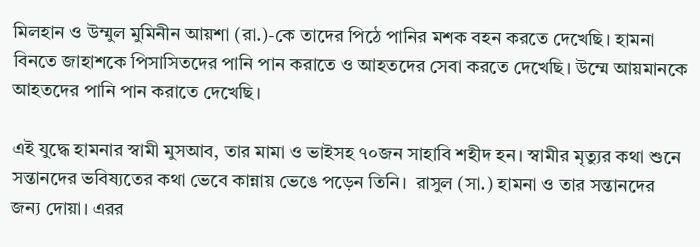মিলহান ও উম্মুল মুমিনীন আয়শা (রা.)-কে তাদের পিঠে পানির মশক বহন করতে দেখেছি। হামনা বিনতে জাহাশকে পিসাসিতদের পানি পান করাতে ও আহতদের সেবা করতে দেখেছি। উম্মে আয়মানকে আহতদের পানি পান করাতে দেখেছি।

এই যুদ্ধে হামনার স্বামী মুসআব, তার মামা ও ভাইসহ ৭০জন সাহাবি শহীদ হন। স্বামীর মৃত্যুর কথা শুনে সন্তানদের ভবিষ্যতের কথা ভেবে কান্নায় ভেঙে পড়েন তিনি।  রাসুল (সা.) হামনা ও তার সন্তানদের জন্য দোয়া। এরর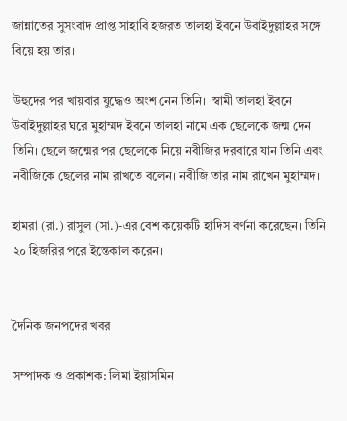জান্নাতের সুসংবাদ প্রাপ্ত সাহাবি হজরত তালহা ইবনে উবাইদুল্লাহর সঙ্গে বিয়ে হয় তার।

উহুদের পর খায়বার যুদ্ধেও অংশ নেন তিনি।  স্বামী তালহা ইবনে উবাইদুল্লাহর ঘরে মুহাম্মদ ইবনে তালহা নামে এক ছেলেকে জন্ম দেন তিনি। ছেলে জন্মের পর ছেলেকে নিয়ে নবীজির দরবারে যান তিনি এবং নবীজিকে ছেলের নাম রাখতে বলেন। নবীজি তার নাম রাখেন মুহাম্মদ।

হামরা (রা.) রাসুল (সা.)-এর বেশ কয়েকটি হাদিস বর্ণনা করেছেন। তিনি ২০ হিজরির পরে ইন্তেকাল করেন।


দৈনিক জনপদের খবর

সম্পাদক ও প্রকাশক: লিমা ইয়াসমিন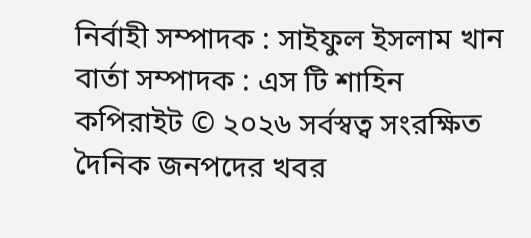নির্বাহী সম্পাদক : সাইফুল ইসলাম খান
বার্তা সম্পাদক : এস টি শাহিন
কপিরাইট © ২০২৬ সর্বস্বত্ব সংরক্ষিত দৈনিক জনপদের খবর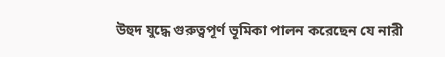উহুদ যুদ্ধে গুরুত্বপূর্ণ ভূমিকা পালন করেছেন যে নারী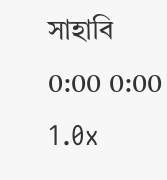সাহাবি
0:00 0:00
1.0x